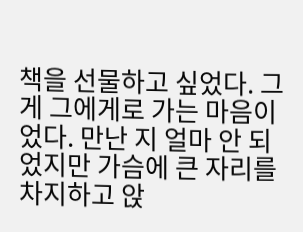책을 선물하고 싶었다. 그게 그에게로 가는 마음이었다. 만난 지 얼마 안 되었지만 가슴에 큰 자리를차지하고 앉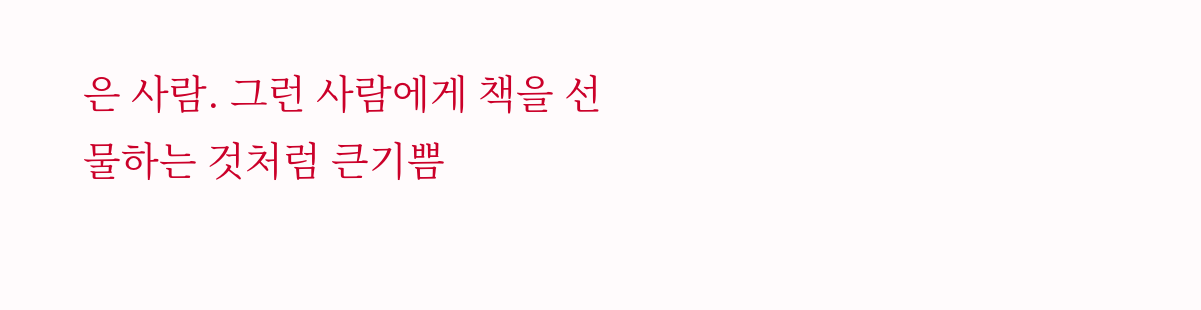은 사람. 그런 사람에게 책을 선물하는 것처럼 큰기쁨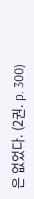은 없었다. (2권. p. 300)